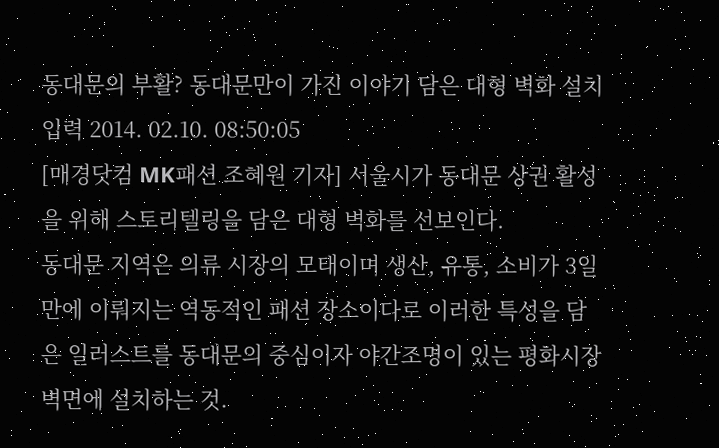동대문의 부활? 동대문만이 가진 이야기 담은 대형 벽화 설치
입력 2014. 02.10. 08:50:05
[매경닷컴 MK패션 조혜원 기자] 서울시가 동대문 상권 활성을 위해 스토리텔링을 담은 대형 벽화를 선보인다.
동대문 지역은 의류 시장의 모태이며 생산, 유통, 소비가 3일만에 이뤄지는 역동적인 패션 장소이다로 이러한 특성을 담은 일러스트를 동대문의 중심이자 야간조명이 있는 평화시장 벽면에 설치하는 것.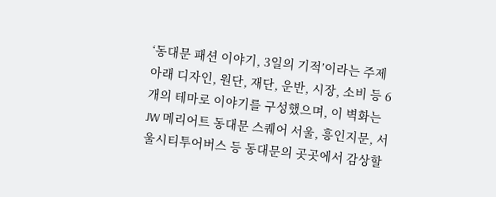‘동대문 패션 이야기, 3일의 기적’이라는 주제 아래 디자인, 원단, 재단, 운반, 시장, 소비 등 6개의 테마로 이야기를 구성했으며, 이 벽화는 JW 메리어트 동대문 스퀘어 서울, 흥인지문, 서울시티투어버스 등 동대문의 곳곳에서 감상할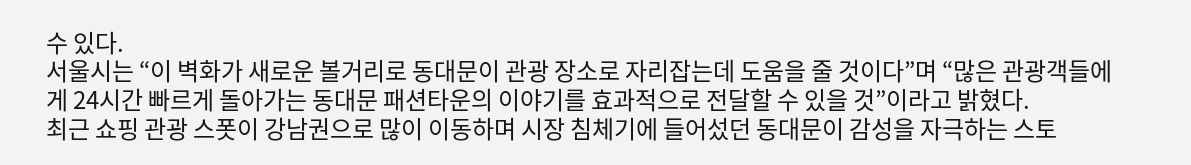수 있다.
서울시는 “이 벽화가 새로운 볼거리로 동대문이 관광 장소로 자리잡는데 도움을 줄 것이다”며 “많은 관광객들에게 24시간 빠르게 돌아가는 동대문 패션타운의 이야기를 효과적으로 전달할 수 있을 것”이라고 밝혔다.
최근 쇼핑 관광 스폿이 강남권으로 많이 이동하며 시장 침체기에 들어섰던 동대문이 감성을 자극하는 스토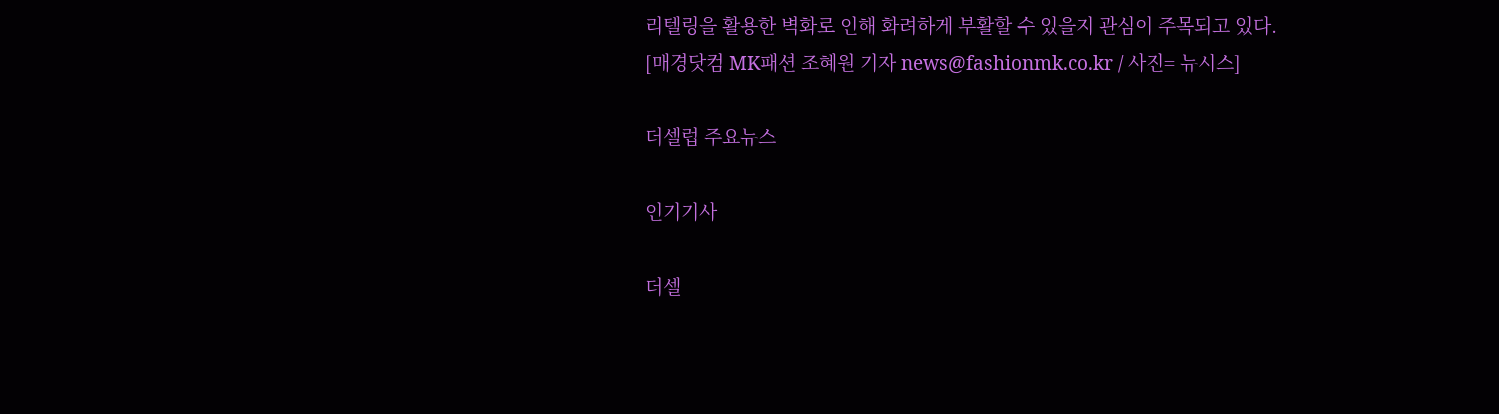리텔링을 활용한 벽화로 인해 화려하게 부활할 수 있을지 관심이 주목되고 있다.
[매경닷컴 MK패션 조혜원 기자 news@fashionmk.co.kr / 사진= 뉴시스]

더셀럽 주요뉴스

인기기사

더셀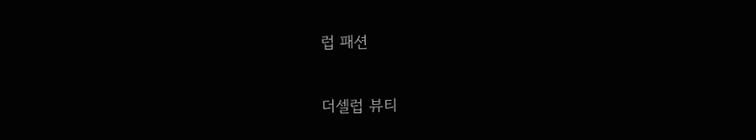럽 패션

더셀럽 뷰티